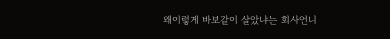왜이렇게 바보같이 살았냐는 회사언니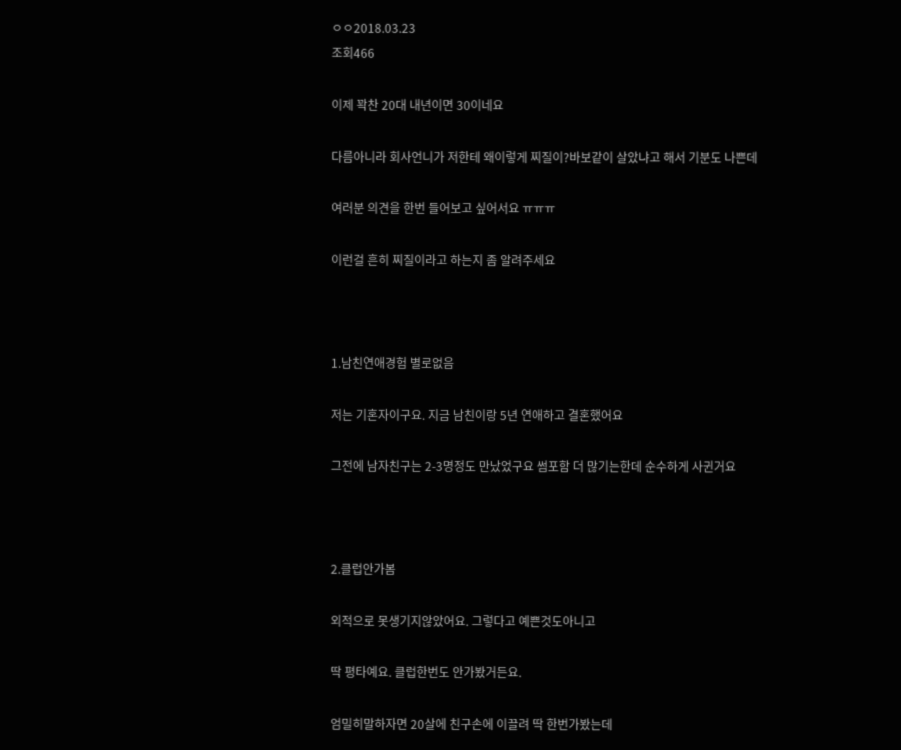ㅇㅇ2018.03.23
조회466

이제 꽉찬 20대 내년이면 30이네요

다름아니라 회사언니가 저한테 왜이렇게 찌질이?바보같이 살았냐고 해서 기분도 나쁜데

여러분 의견을 한번 들어보고 싶어서요 ㅠㅠㅠ

이런걸 흔히 찌질이라고 하는지 좀 알려주세요



1.남친연애경험 별로없음

저는 기혼자이구요. 지금 남친이랑 5년 연애하고 결혼했어요

그전에 남자친구는 2-3명정도 만났었구요 썸포함 더 많기는한데 순수하게 사귄거요



2.클럽안가봄

외적으로 못생기지않았어요. 그렇다고 예쁜것도아니고

딱 평타예요. 클럽한번도 안가봤거든요.

엄밀히말하자면 20살에 친구손에 이끌려 딱 한번가봤는데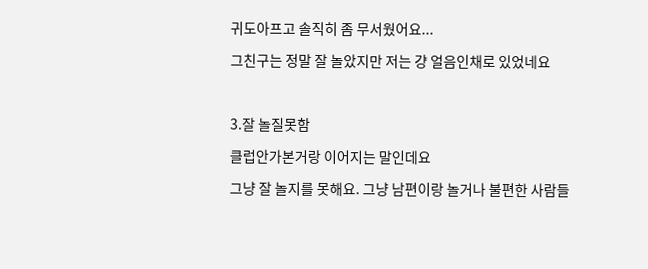귀도아프고 솔직히 좀 무서웠어요...

그친구는 정말 잘 놀았지만 저는 걍 얼음인채로 있었네요



3.잘 놀질못함

클럽안가본거랑 이어지는 말인데요

그냥 잘 놀지를 못해요. 그냥 남편이랑 놀거나 불편한 사람들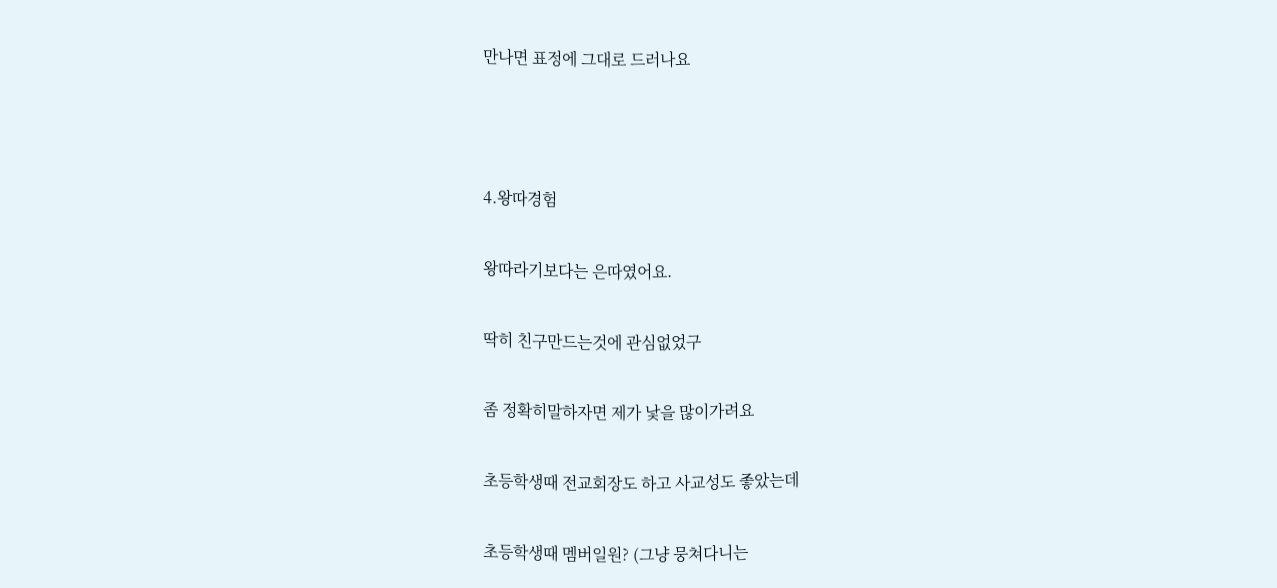만나면 표정에 그대로 드러나요



4.왕따경험

왕따라기보다는 은따였어요.

딱히 친구만드는것에 관심없었구

좀 정확히말하자면 제가 낯을 많이가려요

초등학생때 전교회장도 하고 사교성도 좋았는데

초등학생때 멤버일원? (그냥 뭉쳐다니는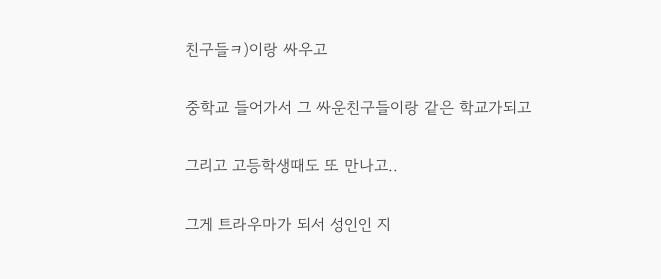친구들ㅋ)이랑 싸우고

중학교 들어가서 그 싸운친구들이랑 같은 학교가되고

그리고 고등학생때도 또 만나고..

그게 트라우마가 되서 성인인 지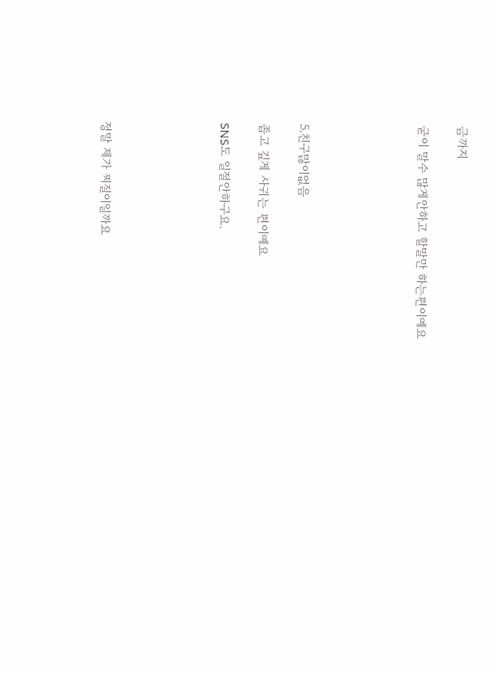금까지

굳이 말수 많게안하고 할말만 하는편이예요





5.친구많이없음

좁고 깊게 사귀는 편이예요

SNS도 일절안하구요.





정말 제가 찌질이일까요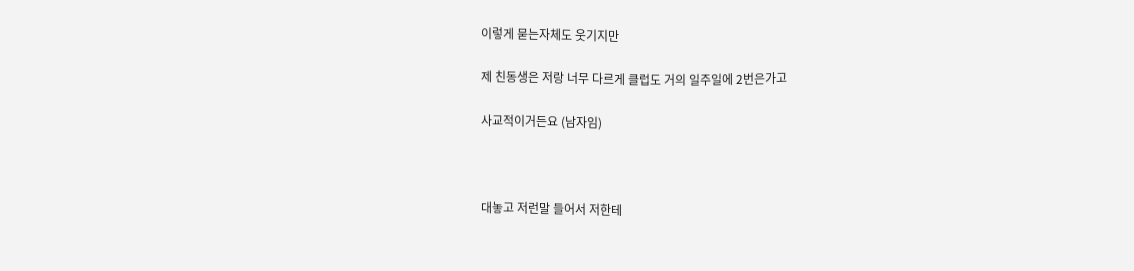이렇게 묻는자체도 웃기지만

제 친동생은 저랑 너무 다르게 클럽도 거의 일주일에 2번은가고

사교적이거든요 (남자임)



대놓고 저런말 들어서 저한테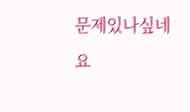문제있나싶네요